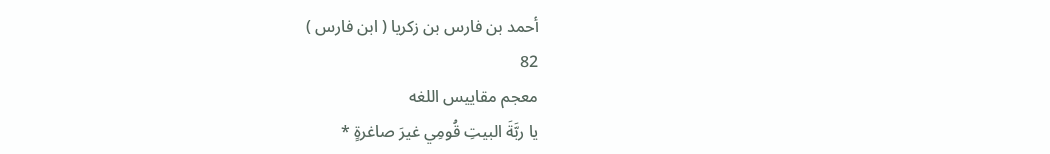أحمد بن فارس بن زكريا ( ابن فارس )
82
معجم مقاييس اللغه
يا ربَّةَ البيتِ قُومِي غيرَ صاغرةٍ *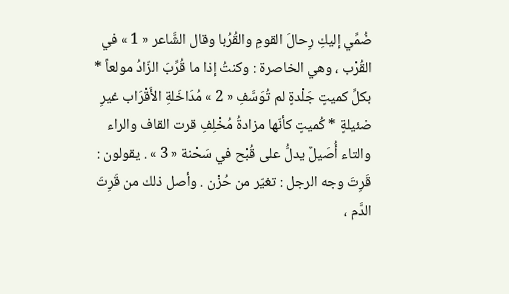ضُمِّي إليكِ رِحالَ القومِ والقُرُبا وقال الشَّاعر « 1 » في القُرْب ، وهي الخاصرة : وكنتُ إذا ما قُرِّبَ الزّادُ مولعاً * بكلِّ كميتٍ جَلْدةٍ لم تُوَسَّفِ « 2 » مُدَاخَلةِ الأَقْرَاب غيرِ ضئيلةٍ * كُميتٍ كأنّها مزادةُ مُخْلِفِ قرت القاف والراء والتاء أُصَيلٌ يدلُّ على قُبْح في سَحْنة « 3 » . يقولون : قَرِتَ وجه الرجل : تغيّر من حُزْن . وأصل ذلك من قَرِتَ الدَّم ،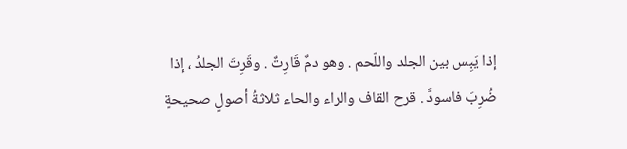إذا يَبِس بين الجلد واللّحم . وهو دمٌ قَارِتٌ . وقَرِتَ الجلدُ ، إذا ضُرِبَ فاسودَّ . قرح القاف والراء والحاء ثلاثةُ أصولٍ صحيحةٍ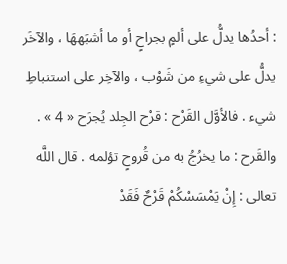: أحدُها يدلُّ على ألمٍ بجراحٍ أو ما أشبَههَا ، والآخَر يدلُّ على شيءِ من شَوْب ، والآخِر على استنباطِ شيء . فالأوَّل القَرْح : قرْح الجِلد يُجرَح « 4 » . والقَرح : ما يخرُجُ به من قُروحٍ تؤلمه . قال اللَّه تعالى : إِنْ يَمْسَسْكُمْ قَرْحٌ فَقَدْ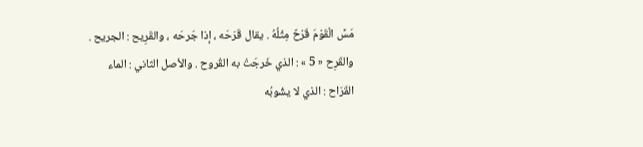مَسَّ الْقَوْمَ قَرْحٌ مِثْلُهُ . يقال قَرَحَه ، إذا جَرحَه ، والقَرِيح : الجريح . والقَرِح « 5 » : الذي خَرجَتْ به القُروح . والأصل الثاني : الماء القَرَاح : الذي لا يشُوبُه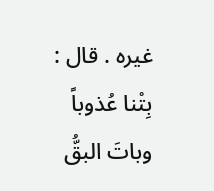غيره . قال : بِتْنا عُذوباً وباتَ البقُّ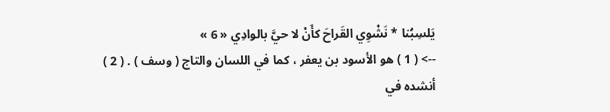يَلسِبُنا * نَشْوِي القَراحَ كأَنْ لا حيَّ بالوادِي « 6 »
--> ( 1 ) هو الأسود بن يعفر ، كما في اللسان والتاج ( وسف ) . ( 2 ) أنشده في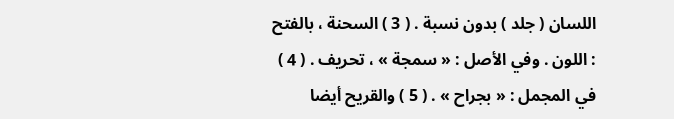اللسان ( جلد ) بدون نسبة . ( 3 ) السحنة ، بالفتح : اللون . وفي الأصل : « سمجة » ، تحريف . ( 4 ) في المجمل : « بجراح » . ( 5 ) والقريح أيضا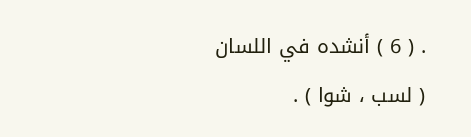. ( 6 ) أنشده في اللسان ( لسب ، شوا ) .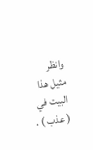وانظر مثيل هذا البيت في ( عذب ) .